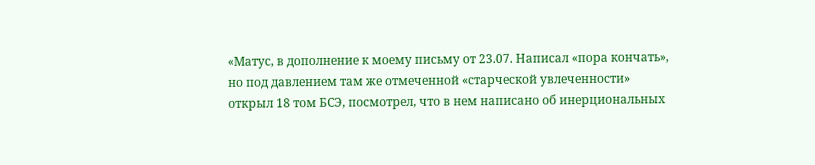«Матус, в дополнение к моему письму от 23.07. Написал «пора кончать», но под давлением там же отмеченной «старческой увлеченности» открыл 18 том БСЭ, посмотрел, что в нем написано об инерциональных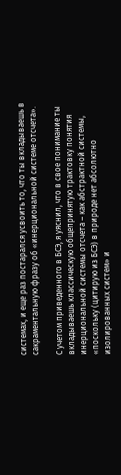системах, и еще раз постарался усвоить то, что ты вкладываешь в сакраментальную фразу об «инерциональной системе отсчета».

С учетом приведенного в БСЭ, я уяснил, что в свое понимание ты вкладываешь классическую общепринятую трактовку понятия инерциональной системы отсчета – как абстрактной системы, «поскольку (цитирую из БСЭ) в природе нет абсолютно изолированных систем» и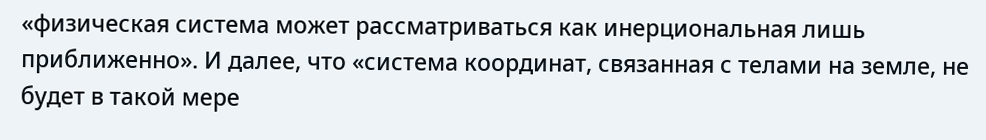«физическая система может рассматриваться как инерциональная лишь приближенно». И далее, что «система координат, связанная с телами на земле, не будет в такой мере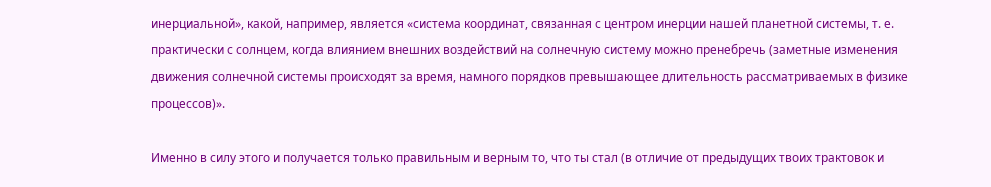инерциальной», какой, например, является «система координат, связанная с центром инерции нашей планетной системы, т. е. практически с солнцем, когда влиянием внешних воздействий на солнечную систему можно пренебречь (заметные изменения движения солнечной системы происходят за время, намного порядков превышающее длительность рассматриваемых в физике процессов)».

Именно в силу этого и получается только правильным и верным то, что ты стал (в отличие от предыдущих твоих трактовок и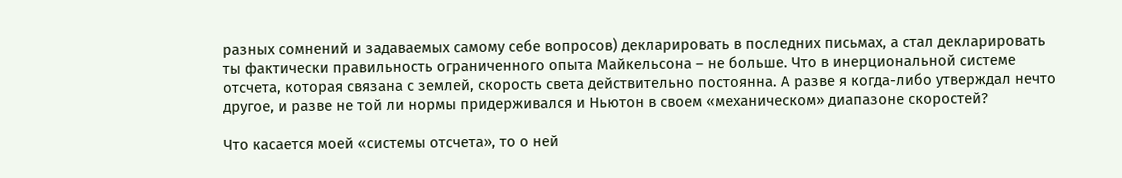разных сомнений и задаваемых самому себе вопросов) декларировать в последних письмах, а стал декларировать ты фактически правильность ограниченного опыта Майкельсона – не больше. Что в инерциональной системе отсчета, которая связана с землей, скорость света действительно постоянна. А разве я когда-либо утверждал нечто другое, и разве не той ли нормы придерживался и Ньютон в своем «механическом» диапазоне скоростей?

Что касается моей «системы отсчета», то о ней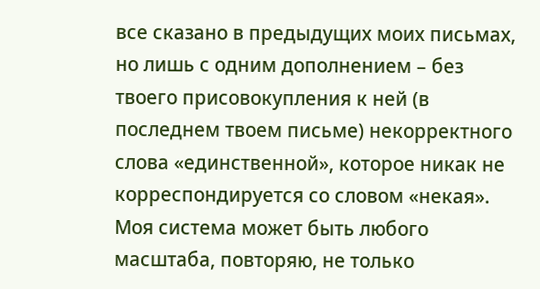все сказано в предыдущих моих письмах, но лишь с одним дополнением – без твоего присовокупления к ней (в последнем твоем письме) некорректного слова «единственной», которое никак не корреспондируется со словом «некая». Моя система может быть любого масштаба, повторяю, не только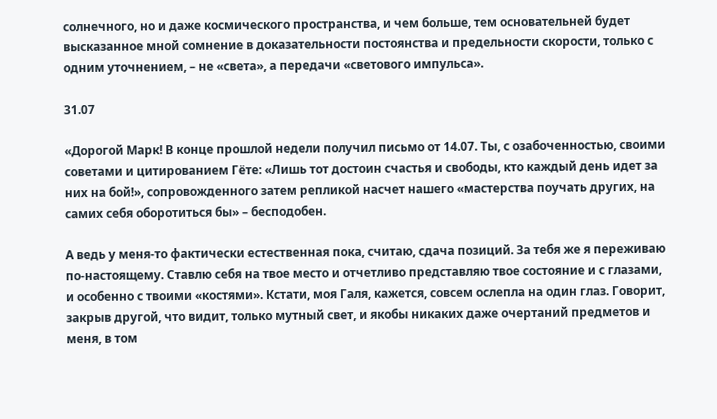солнечного, но и даже космического пространства, и чем больше, тем основательней будет высказанное мной сомнение в доказательности постоянства и предельности скорости, только с одним уточнением, – не «света», а передачи «светового импульса».

31.07

«Дорогой Марк! В конце прошлой недели получил письмо от 14.07. Ты, с озабоченностью, своими советами и цитированием Гёте: «Лишь тот достоин счастья и свободы, кто каждый день идет за них на бой!», сопровожденного затем репликой насчет нашего «мастерства поучать других, на самих себя оборотиться бы» – бесподобен.

А ведь у меня-то фактически естественная пока, считаю, сдача позиций. За тебя же я переживаю по-настоящему. Ставлю себя на твое место и отчетливо представляю твое состояние и с глазами, и особенно с твоими «костями». Кстати, моя Галя, кажется, совсем ослепла на один глаз. Говорит, закрыв другой, что видит, только мутный свет, и якобы никаких даже очертаний предметов и меня, в том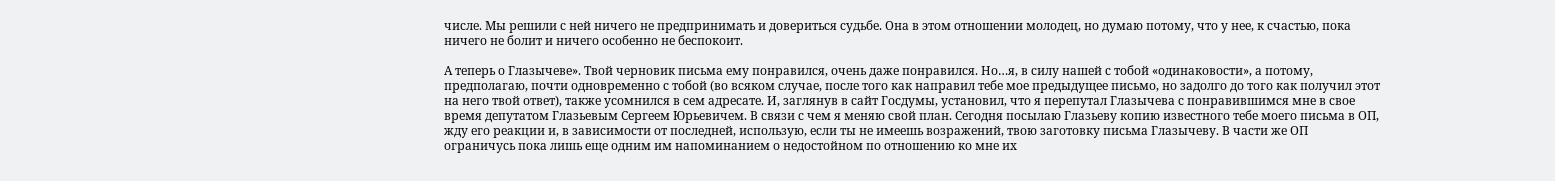числе. Мы решили с ней ничего не предпринимать и довериться судьбе. Она в этом отношении молодец, но думаю потому, что у нее, к счастью, пока ничего не болит и ничего особенно не беспокоит.

А теперь о Глазычеве». Твой черновик письма ему понравился, очень даже понравился. Но…я, в силу нашей с тобой «одинаковости», а потому, предполагаю, почти одновременно с тобой (во всяком случае, после того как направил тебе мое предыдущее письмо, но задолго до того как получил этот на него твой ответ), также усомнился в сем адресате. И, заглянув в сайт Госдумы, установил, что я перепутал Глазычева с понравившимся мне в свое время депутатом Глазьевым Сергеем Юрьевичем. В связи с чем я меняю свой план. Сегодня посылаю Глазьеву копию известного тебе моего письма в ОП, жду его реакции и, в зависимости от последней, использую, если ты не имеешь возражений, твою заготовку письма Глазычеву. В части же ОП ограничусь пока лишь еще одним им напоминанием о недостойном по отношению ко мне их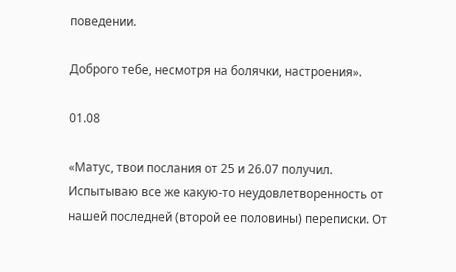поведении.

Доброго тебе, несмотря на болячки, настроения».

01.08

«Матус, твои послания от 25 и 26.07 получил. Испытываю все же какую-то неудовлетворенность от нашей последней (второй ее половины) переписки. От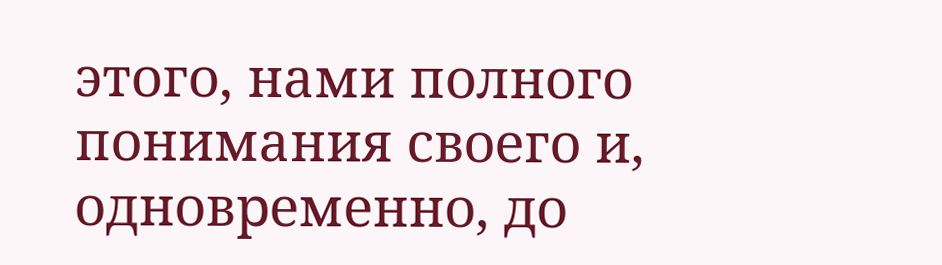этого, нами полного понимания своего и, одновременно, до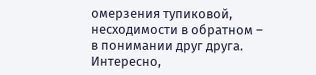омерзения тупиковой, несходимости в обратном – в понимании друг друга. Интересно,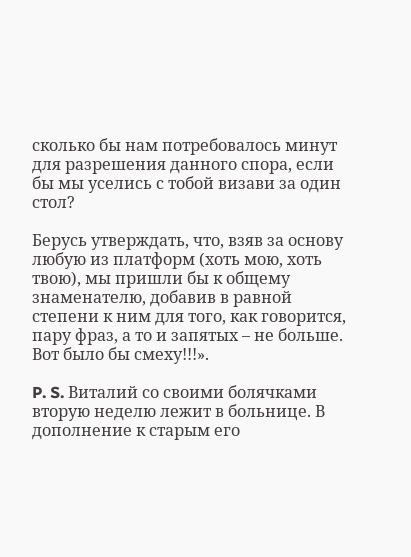сколько бы нам потребовалось минут для разрешения данного спора, если бы мы уселись с тобой визави за один стол?

Берусь утверждать, что, взяв за основу любую из платформ (хоть мою, хоть твою), мы пришли бы к общему знаменателю, добавив в равной степени к ним для того, как говорится, пару фраз, а то и запятых – не больше. Вот было бы смеху!!!».

P. S. Виталий со своими болячками вторую неделю лежит в больнице. В дополнение к старым его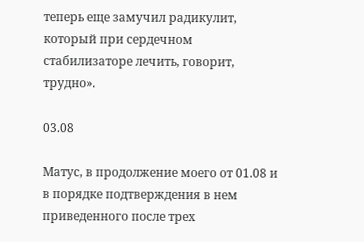теперь еще замучил радикулит, который при сердечном стабилизаторе лечить, говорит, трудно».

03.08

Матус, в продолжение моего от 01.08 и в порядке подтверждения в нем приведенного после трех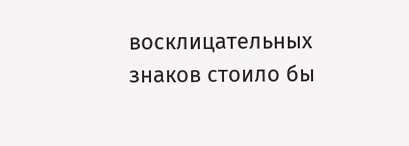восклицательных знаков стоило бы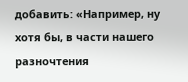добавить: «Например, ну хотя бы, в части нашего разночтения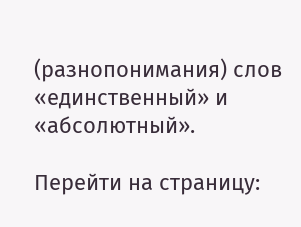(разнопонимания) слов «единственный» и «абсолютный».

Перейти на страницу: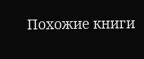Похожие книги